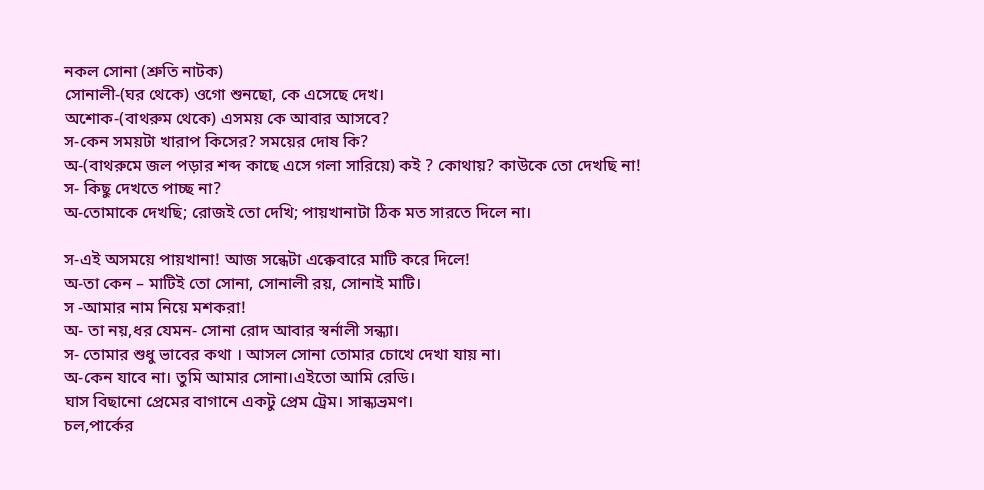নকল সোনা (শ্রুতি নাটক)
সোনালী-(ঘর থেকে) ওগো শুনছো, কে এসেছে দেখ।
অশোক-(বাথরুম থেকে) এসময় কে আবার আসবে?
স-কেন সময়টা খারাপ কিসের? সময়ের দোষ কি?
অ-(বাথরুমে জল পড়ার শব্দ কাছে এসে গলা সারিয়ে) কই ? কোথায়? কাউকে তো দেখছি না!
স- কিছু দেখতে পাচ্ছ না?
অ-তোমাকে দেখছি; রোজই তো দেখি; পায়খানাটা ঠিক মত সারতে দিলে না।

স-এই অসময়ে পায়খানা! আজ সন্ধেটা এক্কেবারে মাটি করে দিলে!
অ-তা কেন – মাটিই তো সোনা, সোনালী রয়, সোনাই মাটি।
স -আমার নাম নিয়ে মশকরা!
অ- তা নয়,ধর যেমন- সোনা রোদ আবার স্বর্নালী সন্ধ্যা।
স- তোমার শুধু ভাবের কথা । আসল সোনা তোমার চোখে দেখা যায় না।
অ-কেন যাবে না। তুমি আমার সোনা।এইতো আমি রেডি।
ঘাস বিছানো প্রেমের বাগানে একটু প্রেম ট্রেম। সান্ধ্যভ্রমণ।
চল,পার্কের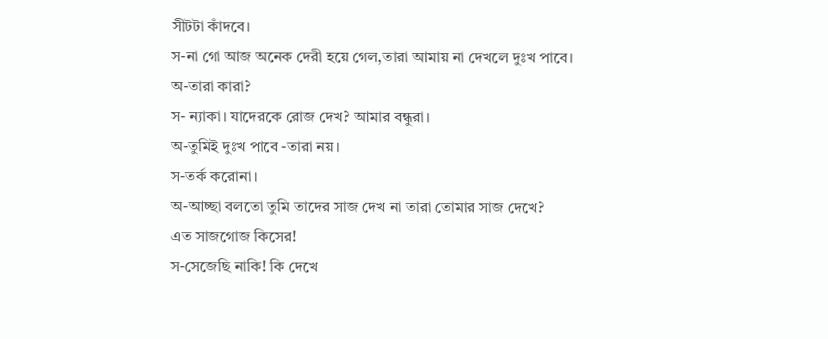সীটটা কাঁদবে।
স-না গো আজ অনেক দেরী হয়ে গেল,তারা আমায় না দেখলে দুঃখ পাবে।
অ-তারা কারা?
স- ন্যাকা। যাদেরকে রোজ দেখ? আমার বন্ধুরা।
অ-তুমিই দুঃখ পাবে -তারা নয়।
স-তর্ক করোনা।
অ-আচ্ছা বলতো তুমি তাদের সাজ দেখ না তারা তোমার সাজ দেখে?
এত সাজগোজ কিসের!
স-সেজেছি নাকি! কি দেখে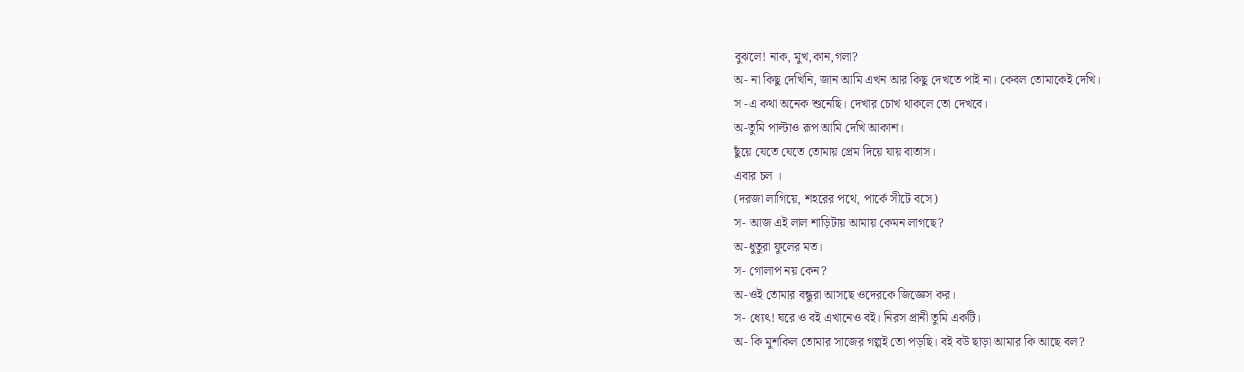বুঝলে! নাক, মুখ,কান,গলা?
অ- না কিছু দেখিনি, জান আমি এখন আর কিছু দেখতে পাই না। কেবল তোমাকেই দেখি।
স -এ কথা অনেক শুনেছি। দেখার চোখ থাকলে তো দেখবে।
অ-তুমি পাল্টাও রূপ আমি দেখি আকাশ।
ছুঁয়ে যেতে যেতে তোমায় প্রেম দিয়ে যায় বাতাস।
এবার চল ।
(দরজা লাগিয়ে, শহরের পথে, পার্কে সীটে বসে)
স- আজ এই লাল শাড়িটায় আমায় কেমন লাগছে?
অ-ধুতুরা ফুলের মত।
স- গোলাপ নয় কেন?
অ-ওই তোমার বন্ধুরা আসছে ওদেরকে জিজ্ঞেস কর।
স- ধ্যেৎ! ঘরে ও বই এখানেও বই। নিরস প্রানী তুমি একটি।
অ- কি মুশকিল তোমার সাজের গল্পই তো পড়ছি। বই বউ ছাড়া আমার কি আছে বল?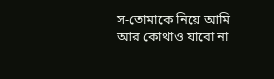স-তোমাকে নিয়ে আমি আর কোথাও যাবো না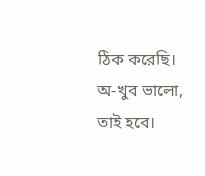ঠিক করেছি।
অ-খুব ভালো, তাই হবে।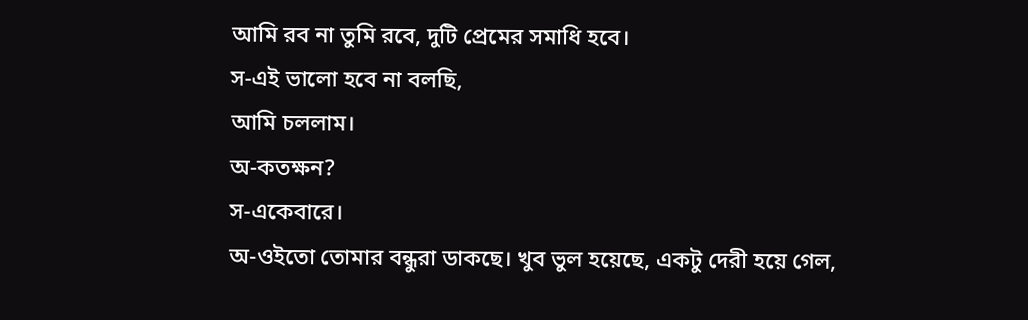আমি রব না তুমি রবে, দুটি প্রেমের সমাধি হবে।
স-এই ভালো হবে না বলছি,
আমি চললাম।
অ-কতক্ষন?
স-একেবারে।
অ-ওইতো তোমার বন্ধুরা ডাকছে। খুব ভুল হয়েছে, একটু দেরী হয়ে গেল,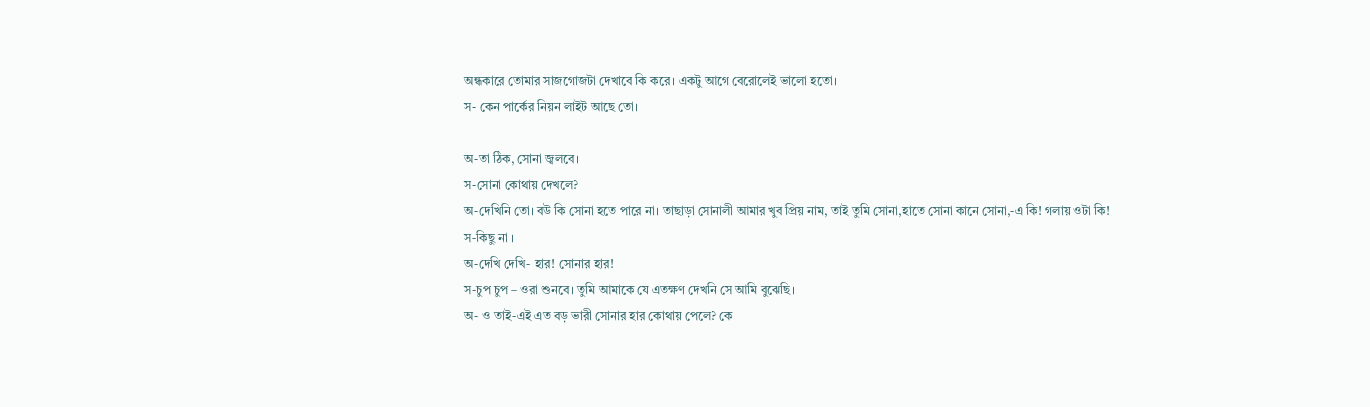অন্ধকারে তোমার সাজগোজটা দেখাবে কি করে। একটু আগে বেরোলেই ভালো হতো।
স- কেন পার্কের নিয়ন লাইট আছে তো।

অ-তা ঠিক, সোনা জ্বলবে।
স-সোনা কোথায় দেখলে?
অ-দেখিনি তো। বউ কি সোনা হতে পারে না। তাছাড়া সোনালী আমার খুব প্রিয় নাম, তাই তুমি সোনা,হাতে সোনা কানে সোনা,-এ কি! গলায় ওটা কি!
স-কিছু না ।
অ-দেখি দেখি- হার! সোনার হার!
স-চুপ চুপ – ওরা শুনবে। তুমি আমাকে যে এতক্ষণ দেখনি সে আমি বুঝেছি।
অ- ও তাই-এই এত বড় ভারী সোনার হার কোথায় পেলে? কে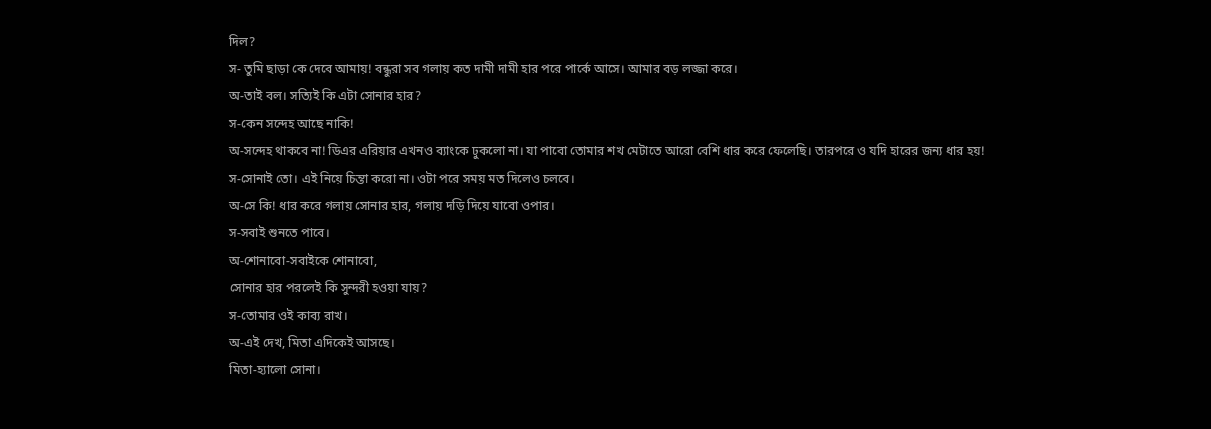দিল?
স- তুমি ছাড়া কে দেবে আমায়! বন্ধুরা সব গলায় কত দামী দামী হার পরে পার্কে আসে। আমার বড় লজ্জা করে।
অ-তাই বল। সত্যিই কি এটা সোনার হার?
স-কেন সন্দেহ আছে নাকি!
অ-সন্দেহ থাকবে না! ডিএর এরিয়ার এখনও ব্যাংকে ঢুকলো না। যা পাবো তোমার শখ মেটাতে আরো বেশি ধার করে ফেলেছি। তারপরে ও যদি হারের জন্য ধার হয়!
স-সোনাই তো। এই নিয়ে চিন্তা করো না। ওটা পরে সময় মত দিলেও চলবে।
অ-সে কি! ধার করে গলায় সোনার হার, গলায় দড়ি দিয়ে যাবো ওপার।
স-সবাই শুনতে পাবে।
অ-শোনাবো-সবাইকে শোনাবো,
সোনার হার পরলেই কি সুন্দরী হওয়া যায়?
স-তোমার ওই কাব্য রাখ।
অ-এই দেখ, মিতা এদিকেই আসছে।
মিতা-হ্যালো সোনা।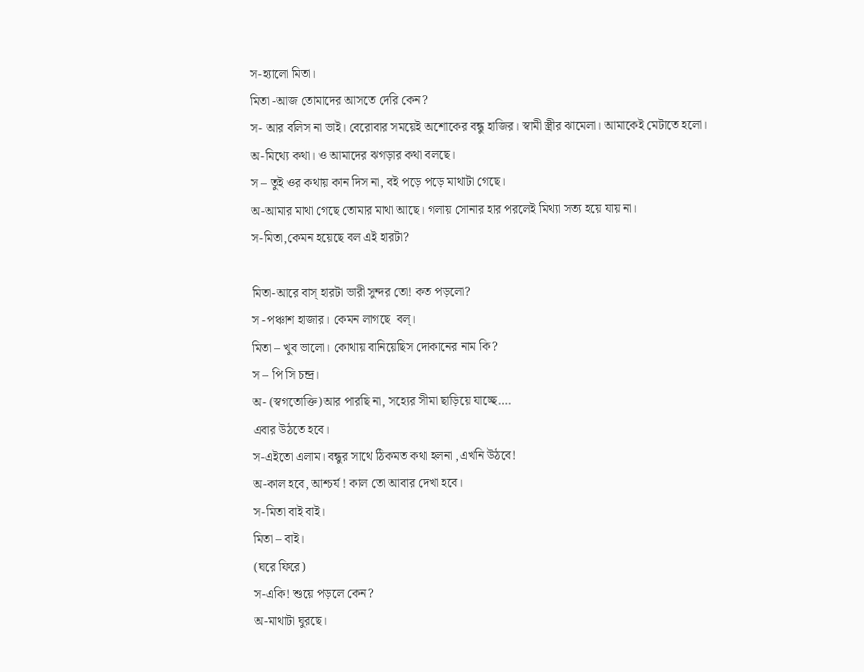স-হ্যালো মিতা।
মিতা -আজ তোমাদের আসতে দেরি কেন?
স- আর বলিস না ভাই। বেরোবার সময়েই অশোকের বন্ধু হাজির। স্বামী স্ত্রীর ঝামেলা। আমাকেই মেটাতে হলো।
অ-মিথ্যে কথা। ও আমাদের ঝগড়ার কথা বলছে।
স – তুই ওর কথায় কান দিস না, বই পড়ে পড়ে মাথাটা গেছে।
অ-আমার মাথা গেছে তোমার মাথা আছে। গলায় সোনার হার পরলেই মিথ্যা সত্য হয়ে যায় না।
স-মিতা,কেমন হয়েছে বল এই হারটা?

মিতা-আরে বাস্ হারটা ভারী সুন্দর তো! কত পড়লো?
স -পঞ্চাশ হাজার। কেমন লাগছে  বল্।
মিতা – খুব ভালো। কোথায় বানিয়েছিস দোকানের নাম কি?
স – পি সি চন্দ্র।
অ- (স্বগতোক্তি)আর পারছি না, সহ্যের সীমা ছাড়িয়ে যাচ্ছে….
এবার উঠতে হবে।
স-এইতো এলাম। বন্ধুর সাথে ঠিকমত কথা হলনা ,এখনি উঠবে!
অ-কাল হবে, আশ্চর্য ! কাল তো আবার দেখা হবে।
স-মিতা বাই বাই।
মিতা – বাই।
(ঘরে ফিরে)
স-একি! শুয়ে পড়লে কেন?
অ-মাথাটা ঘুরছে।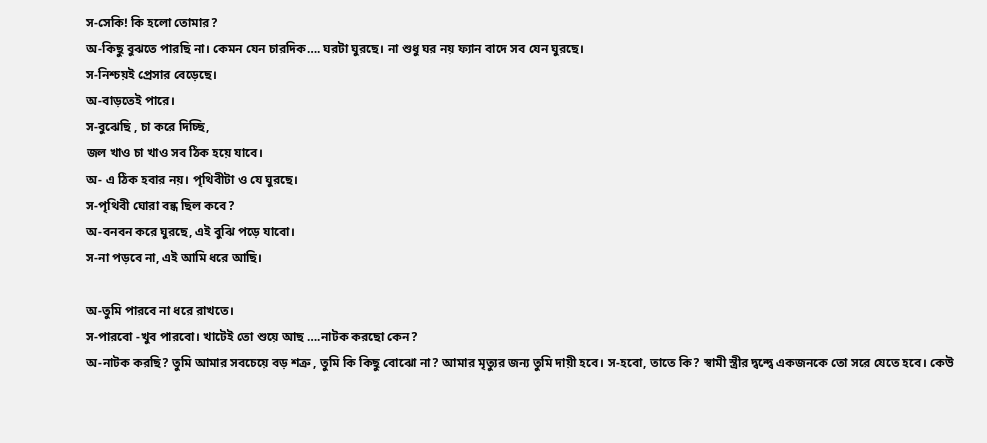স-সেকি! কি হলো তোমার?
অ-কিছু বুঝতে পারছি না। কেমন যেন চারদিক…. ঘরটা ঘুরছে। না শুধু ঘর নয় ফ্যান বাদে সব যেন ঘুরছে।
স-নিশ্চয়ই প্রেসার বেড়েছে।
অ-বাড়তেই পারে।
স-বুঝেছি , চা করে দিচ্ছি,
জল খাও চা খাও সব ঠিক হয়ে যাবে।
অ- এ ঠিক হবার নয়। পৃথিবীটা ও যে ঘুরছে।
স-পৃথিবী ঘোরা বন্ধ ছিল কবে?
অ-বনবন করে ঘুরছে, এই বুঝি পড়ে যাবো।
স-না পড়বে না, এই আমি ধরে আছি।

অ-তুমি পারবে না ধরে রাখতে।
স-পারবো -খুব পারবো। খাটেই তো শুয়ে আছ ….নাটক করছো কেন?
অ-নাটক করছি? তুমি আমার সবচেয়ে বড় শত্রু , তুমি কি কিছু বোঝো না? আমার মৃত্যুর জন্য তুমি দায়ী হবে। স-হবো, তাতে কি? স্বামী স্ত্রীর দ্বন্দ্বে একজনকে তো সরে যেতে হবে। কেউ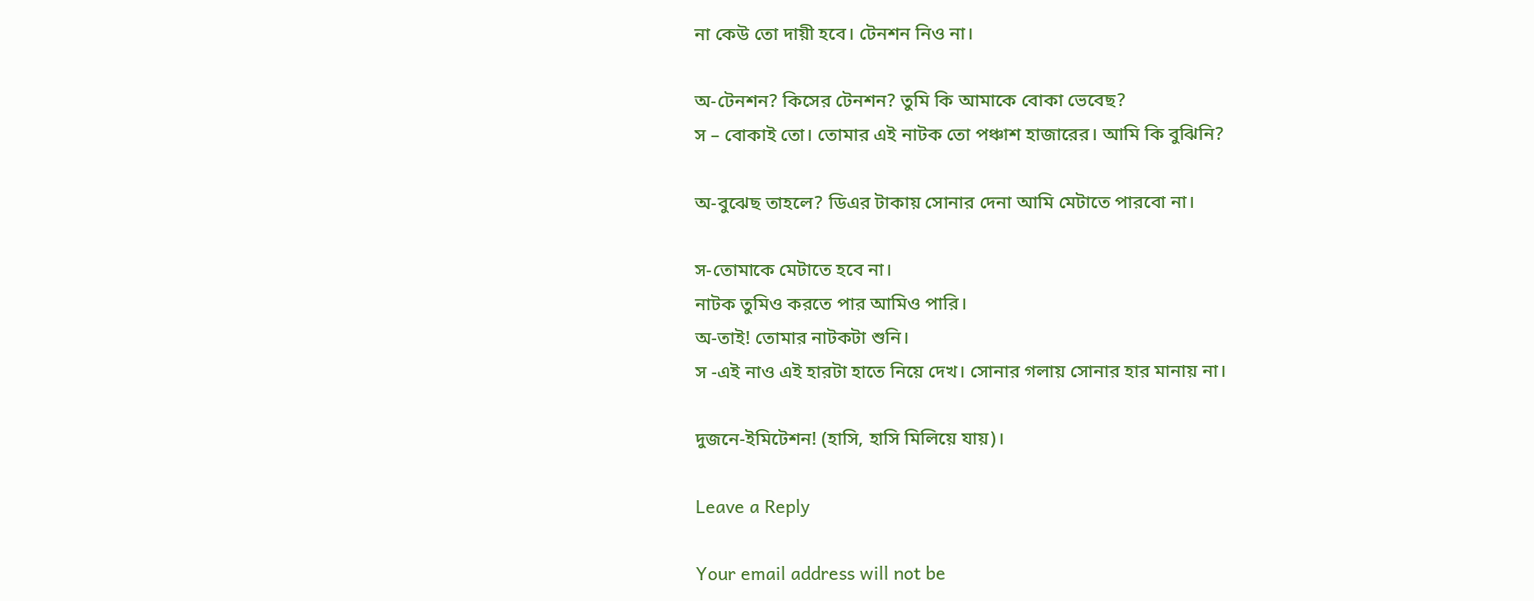না কেউ তো দায়ী হবে। টেনশন নিও না।

অ-টেনশন? কিসের টেনশন? তুমি কি আমাকে বোকা ভেবেছ?
স – বোকাই তো। তোমার এই নাটক তো পঞ্চাশ হাজারের। আমি কি বুঝিনি?

অ-বুঝেছ তাহলে? ডিএর টাকায় সোনার দেনা আমি মেটাতে পারবো না।

স-তোমাকে মেটাতে হবে না।
নাটক তুমিও করতে পার আমিও পারি।
অ-তাই! তোমার নাটকটা শুনি।
স -এই নাও এই হারটা হাতে নিয়ে দেখ। সোনার গলায় সোনার হার মানায় না।

দুজনে-ইমিটেশন! (হাসি, হাসি মিলিয়ে যায়)।

Leave a Reply

Your email address will not be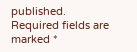published. Required fields are marked *